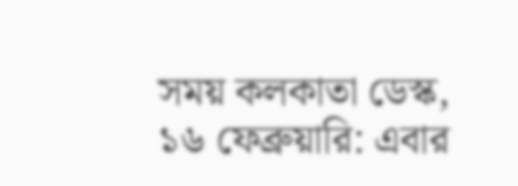সময় কলকাতা ডেস্ক, ১৬ ফেব্রুয়ারি: এবার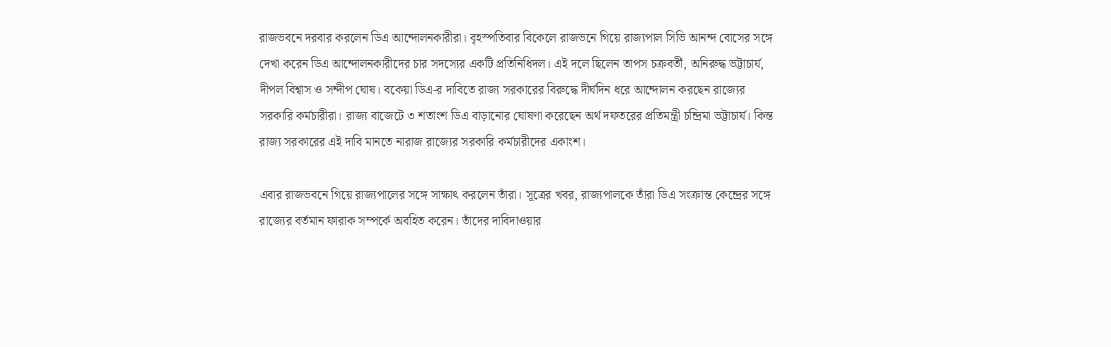রাজভবনে দরবার করলেন ডিএ আন্দোলনকারীরা। বৃহস্পতিবার বিকেলে রাজভনে গিয়ে রাজ্যপাল সিভি আনন্দ বোসের সঙ্গে দেখা করেন ডিএ আন্দোলনকারীদের চার সদস্যের একটি প্রতিনিধিদল। এই দলে ছিলেন তাপস চক্রবর্তী, অনিরুদ্ধ ভট্টাচার্য, দীপল বিশ্বাস ও সন্দীপ ঘোষ। বকেয়া ডিএ-র দাবিতে রাজ্য সরকারের বিরুদ্ধে দীর্ঘদিন ধরে আন্দোলন করছেন রাজ্যের সরকারি কর্মচারীরা। রাজ্য বাজেটে ৩ শতাংশ ডিএ বাড়ানোর ঘোষণা করেছেন অর্থ দফতরের প্রতিমন্ত্রী চন্দ্রিমা ভট্টাচার্য। কিন্ত রাজ্য সরকারের এই দাবি মানতে নারাজ রাজ্যের সরকারি কর্মচারীদের একাংশ।

এবার রাজভবনে গিয়ে রাজ্যপালের সঙ্গে সাক্ষাৎ করলেন তাঁরা। সূত্রের খবর, রাজ্যপালকে তাঁরা ডিএ সংক্রান্ত কেন্দ্রের সঙ্গে রাজ্যের বর্তমান ফারাক সম্পর্কে অবহিত করেন। তাঁদের দাবিদাওয়ার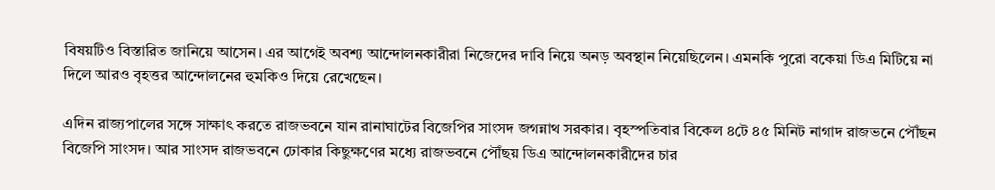বিষয়টিও বিস্তারিত জানিয়ে আসেন। এর আগেই অবশ্য আন্দোলনকারীরা নিজেদের দাবি নিয়ে অনড় অবস্থান নিয়েছিলেন। এমনকি পুরো বকেয়া ডিএ মিটিয়ে না দিলে আরও বৃহত্তর আন্দোলনের হুমকিও দিয়ে রেখেছেন।

এদিন রাজ্যপালের সঙ্গে সাক্ষাৎ করতে রাজভবনে যান রানাঘাটের বিজেপির সাংসদ জগন্নাথ সরকার। বৃহস্পতিবার বিকেল ৪টে ৪৫ মিনিট নাগাদ রাজভনে পৌঁছন বিজেপি সাংসদ। আর সাংসদ রাজভবনে ঢোকার কিছুক্ষণের মধ্যে রাজভবনে পৌঁছয় ডিএ আন্দোলনকারীদের চার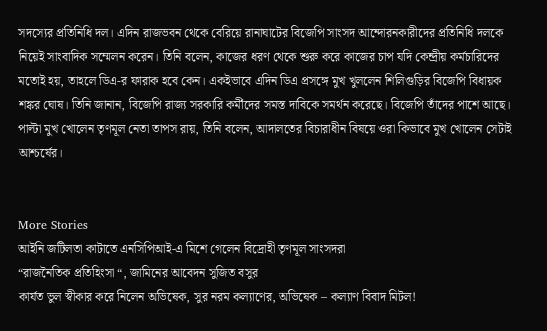সদস্যের প্রতিনিধি দল। এদিন রাজভবন থেকে বেরিয়ে রানাঘাটের বিজেপি সাংসদ আন্দোরনকারীদের প্রতিনিধি দলকে নিয়েই সাংবাদিক সম্মেলন করেন। তিনি বলেন, কাজের ধরণ থেকে শুরু করে কাজের চাপ যদি কেন্দ্রীয় কর্মচারিদের মতোই হয়, তাহলে ডিএ-র ফারাক হবে কেন। একইভাবে এদিন ডিএ প্রসঙ্গে মুখ খুললেন শিলিগুড়ির বিজেপি বিধায়ক শঙ্কর ঘোষ। তিনি জানান, বিজেপি রাজ্য সরকারি কর্মীদের সমস্ত দাবিকে সমর্থন করেছে। বিজেপি তাঁদের পাশে আছে। পাল্টা মুখ খোলেন তৃণমূল নেতা তাপস রায়, তিনি বলেন, আদালতের বিচারাধীন বিষয়ে ওরা কিভাবে মুখ খোলেন সেটাই আশ্চর্ষের।


More Stories
আইনি জটিলতা কাটাতে এনসিপিআই-এ মিশে গেলেন বিদ্রোহী তৃণমূল সাংসদরা
“রাজনৈতিক প্রতিহিংসা “, জামিনের আবেদন সুজিত বসুর
কার্যত ভুল স্বীকার করে নিলেন অভিষেক, সুর নরম কল্যাণের, অভিষেক – কল্যাণ বিবাদ মিটল!